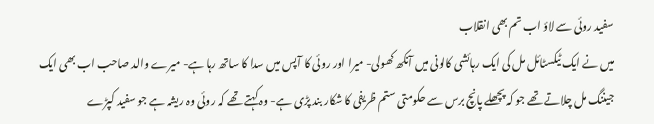سفید روئی سے لاؤ اب تم بھی انقلاب
میں نے ایک ٹیکسٹائل مل کی ایک رہائشی کالونی میں آنکھ کھولی- میرا اور روئی کا آپس میں سدا کا ساتھ رہا ہے- میرے والد صاحب اب بھی ایک جیننگ مل چلاتے تھے جو کہ پچھلے پانچ برس سے حکومتی ستم ظریفی کا شکار بند پڑی ہے- وہ کہتے تھے کہ روئی وہ ریشہ ہے جو سفید کپڑے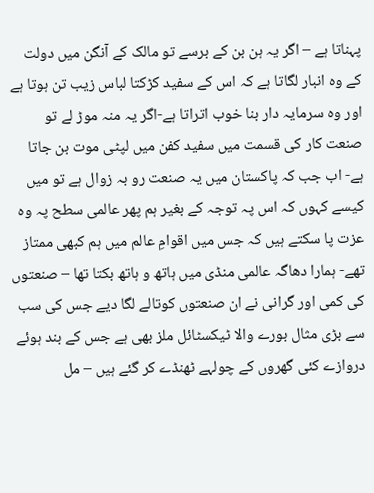پہناتا ہے – اگر یہ ہن بن کے برسے تو مالک کے آنگن میں دولت کے وہ انبار لگاتا ہے کہ اس کے سفید کڑکتا لباس زیب تن ہوتا ہے اور وہ سرمایہ دار بنا خوب اتراتا ہے-اگر یہ منہ موڑ لے تو صنعت کار کی قسمت میں سفید کفن میں لپٹی موت بن جاتا ہے- اب جب کہ پاکستان میں یہ صنعت رو بہ زوال ہے تو میں کیسے کہوں کہ اس پہ توجہ کے بغیر ہم پھر عالمی سطح پہ وہ عزت پا سکتے ہیں کہ جس میں اقوامِ عالم میں ہم کبھی ممتاز تھے- ہمارا دھاگہ عالمی منڈی میں ہاتھ و ہاتھ بکتا تھا – صنعتوں کی کمی اور گرانی نے ان صنعتوں کوتالے لگا دیے جس کی سب سے بڑی مثال بورے والا ٹیکسٹائل ملز بھی ہے جس کے بند ہوئے دروازے کئی گھروں کے چولہے ٹھنڈے کر گئے ہیں – مل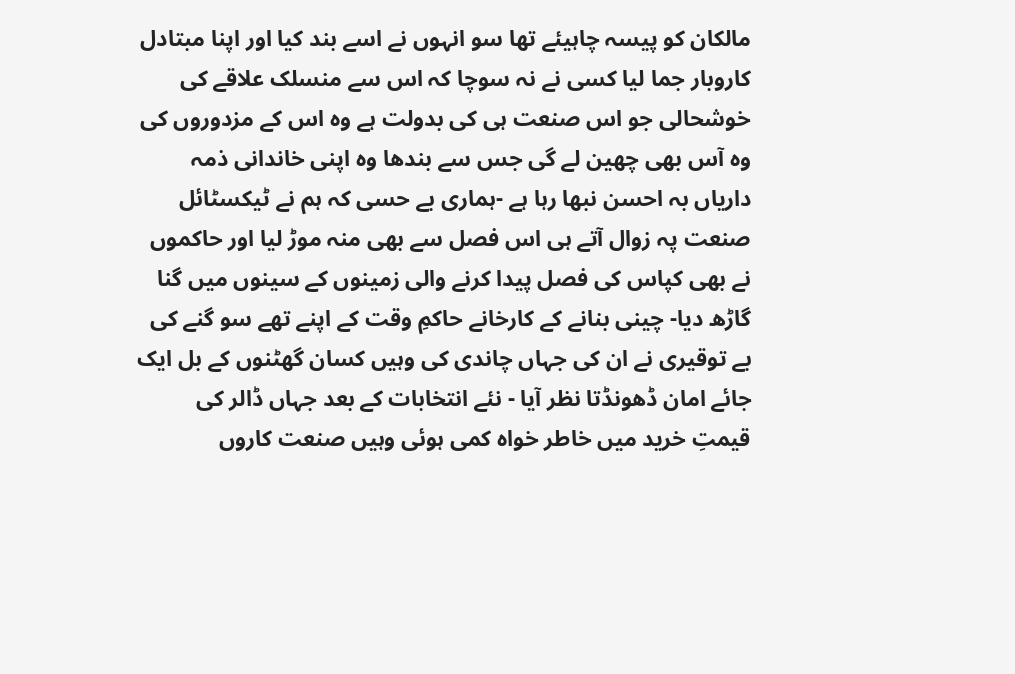مالکان کو پیسہ چاہیئے تھا سو انہوں نے اسے بند کیا اور اپنا مبتادل کاروبار جما لیا کسی نے نہ سوچا کہ اس سے منسلک علاقے کی خوشحالی جو اس صنعت ہی کی بدولت ہے وہ اس کے مزدوروں کی وہ آس بھی چھین لے گی جس سے بندھا وہ اپنی خاندانی ذمہ داریاں بہ احسن نبھا رہا ہے -ہماری بے حسی کہ ہم نے ٹیکسٹائل صنعت پہ زوال آتے ہی اس فصل سے بھی منہ موڑ لیا اور حاکموں نے بھی کپاس کی فصل پیدا کرنے والی زمینوں کے سینوں میں گنا گاڑھ دیا- چینی بنانے کے کارخانے حاکمِ وقت کے اپنے تھے سو گنے کی بے توقیری نے ان کی جہاں چاندی کی وہیں کسان گھٹنوں کے بل ایک جائے امان ڈھونڈتا نظر آیا - نئے انتخابات کے بعد جہاں ڈالر کی قیمتِ خرید میں خاطر خواہ کمی ہوئی وہیں صنعت کاروں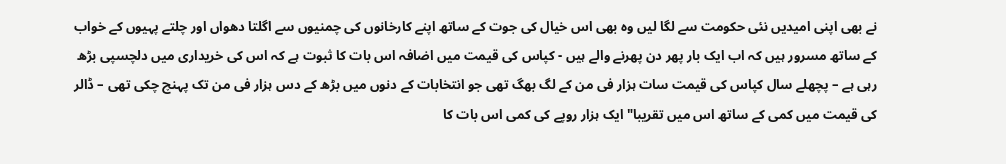نے بھی اپنی امیدیں نئی حکومت سے لگا لیں وہ بھی اس خیال کی جوت کے ساتھ اپنے کارخانوں کی چمنیوں سے اگلتا دھواں اور چلتے پہیوں کے خواب کے ساتھ مسرور ہیں کہ اب ایک بار پھر دن پھرنے والے ہیں - کپاس کی قیمت میں اضافہ اس بات کا ثبوت ہے کہ اس کی خریداری میں دلچسپی بڑھ رہی ہے – پچھلے سال کپاس کی قیمت سات ہزار فی من کے لگ بھگ تھی جو انتخابات کے دنوں میں بڑھ کے دس ہزار فی من تک پہنچ چکی تھی – ڈالر کی قیمت میں کمی کے ساتھ اس میں تقریبا" ایک ہزار روپے کی کمی اس بات کا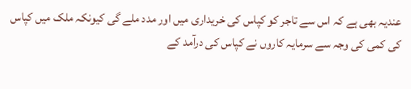عندیہ بھی ہے کہ اس سے تاجر کو کپاس کی خریداری میں اور مدد ملے گی کیونکہ ملک میں کپاس کی کمی کی وجہ سے سرمایہ کاروں نے کپاس کی درآمد کے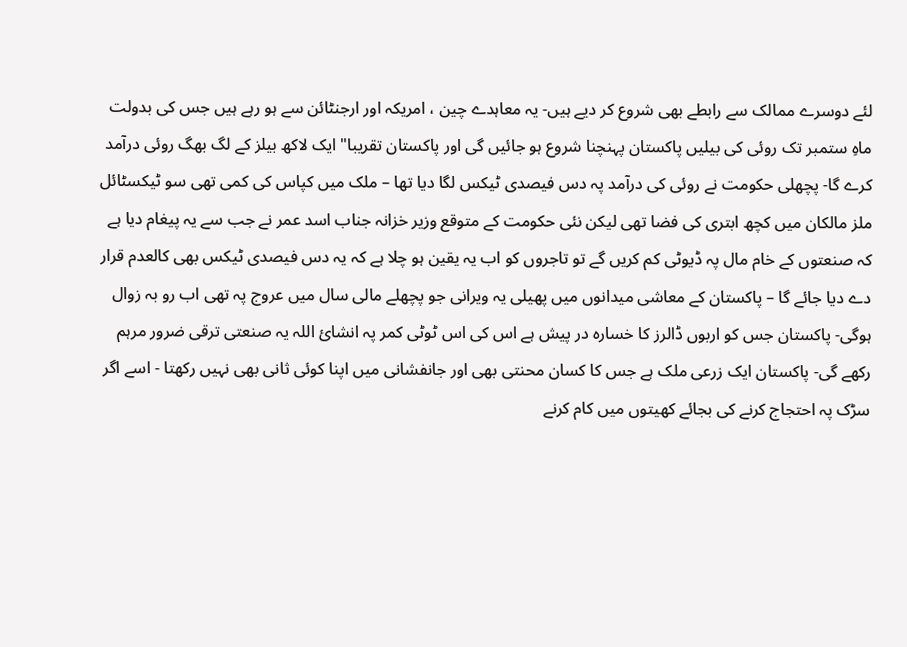لئے دوسرے ممالک سے رابطے بھی شروع کر دیے ہیں- یہ معاہدے چین ، امریکہ اور ارجنٹائن سے ہو رہے ہیں جس کی بدولت ماہِ ستمبر تک روئی کی بیلیں پاکستان پہنچنا شروع ہو جائیں گی اور پاکستان تقریبا" ایک لاکھ بیلز کے لگ بھگ روئی درآمد کرے گا- پچھلی حکومت نے روئی کی درآمد پہ دس فیصدی ٹیکس لگا دیا تھا – ملک میں کپاس کی کمی تھی سو ٹیکسٹائل ملز مالکان میں کچھ ابتری کی فضا تھی لیکن نئی حکومت کے متوقع وزیر خزانہ جناب اسد عمر نے جب سے یہ پیغام دیا ہے کہ صنعتوں کے خام مال پہ ڈیوٹی کم کریں گے تو تاجروں کو اب یہ یقین ہو چلا ہے کہ یہ دس فیصدی ٹیکس بھی کالعدم قرار دے دیا جائے گا – پاکستان کے معاشی میدانوں میں پھیلی یہ ویرانی جو پچھلے مالی سال میں عروج پہ تھی اب رو بہ زوال ہوگی- پاکستان جس کو اربوں ڈالرز کا خسارہ در پیش ہے اس کی اس ٹوٹی کمر پہ انشائ اللہ یہ صنعتی ترقی ضرور مرہم رکھے گی- پاکستان ایک زرعی ملک ہے جس کا کسان محنتی بھی اور جانفشانی میں اپنا کوئی ثانی بھی نہیں رکھتا - اسے اگر سڑک پہ احتجاج کرنے کی بجائے کھیتوں میں کام کرنے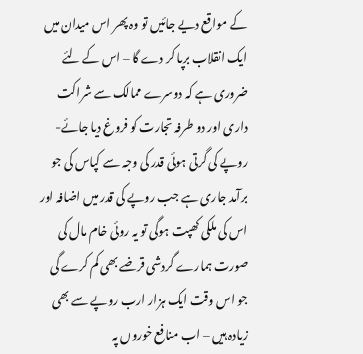کے مواقع دیے جائیں تو وہ پھر اس میدان میں ایک انقلاب برپا کر دے گا – اس کے لئے ضروری ہے کہ دوسرے ممالک سے شراکت داری اور دو طرفہ تجارت کو فروغ دیا جائے- روپے کی گرتی ہوئی قدر کی وجہ سے کپاس کی جو برآمد جاری ہے جب روپے کی قدر میں اضافہ اور اس کی ملکی کھپت ہوگی تو یہ روئی خام مال کی صورت ہمارے گردشی قرضے بھی کم کرے گی جو اس وقت ایک ہزار ارب روپے سے بھی زیادہ ہیں – اب منافع خوروں پہ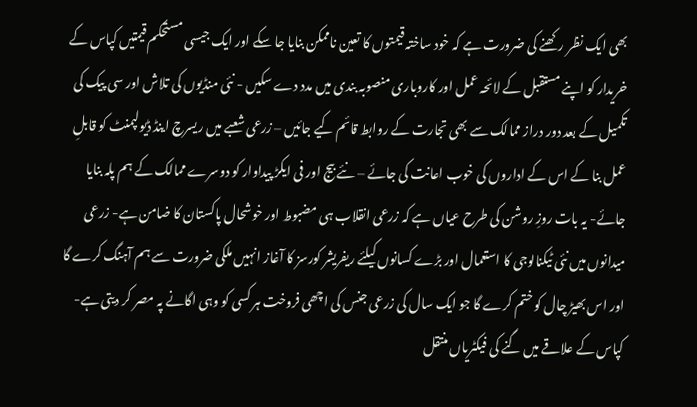بھی ایک نظر رکھنے کی ضرورت ہے کہ خود ساختہ قیمتوں کا تعین ناممکن بنایا جا سکے اور ایک جیسی مستحکم قیمتیں کپاس کے خریدار کو اپنے مستقبل کے لائحہ عمل اور کاروباری منصوبہ بندی میں مدد دے سکیں - نئی منڈیوں کی تلاش اور سی پیک کی تکمیل کے بعد دور دراز ممالک سے بھی تجارت کے روابط قائم کیے جائیں – زرعی شعبے میں ریسرچ اینڈ ڈیولپمنٹ کو قابلِ عمل بنا کے اس کے اداروں کی خوب اعانت کی جائے – نئے بیج اور فی ایکڑ پیداوار کو دوسرے ممالک کے ہم پلہ بنایا جائے- یہ بات روزِ روشن کی طرح عیاں ہے کہ زرعی انقلاب ہی مضبوط اور خوشحال پاکستان کا ضامن ہے- زرعی میدانوں میں نئی ٹیکنالوجی کا استعمال اور بڑے کسانوں کیلئے ریفریشر کورسز کا آغاز انہیں ملکی ضرورت سے ہم آہنگ کرے گا اور اس بھیڑ چال کو ختم کرے گا جو ایک سال کی زرعی جنس کی اچھی فروخت ہر کسی کو وہی اگانے پہ مصر کر دیتی ہے- کپاس کے علاقے میں گنے کی فیکٹریاں منتقل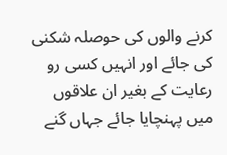کرنے والوں کی حوصلہ شکنی کی جائے اور انہیں کسی رو رعایت کے بغیر ان علاقوں میں پہنچایا جائے جہاں گنے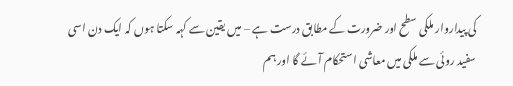کی پیداروار ملکی سطح اور ضرورت کے مطابق درست ہے – میں یقین سے کہہ سکتا ہوں کہ ایک دن اسی سفید روئی سے ملکی میں معاشی استحکام آئے گا اور ہم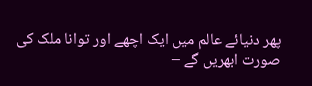پھر دنیائے عالم میں ایک اچھے اور توانا ملک کی صورت ابھریں گے –